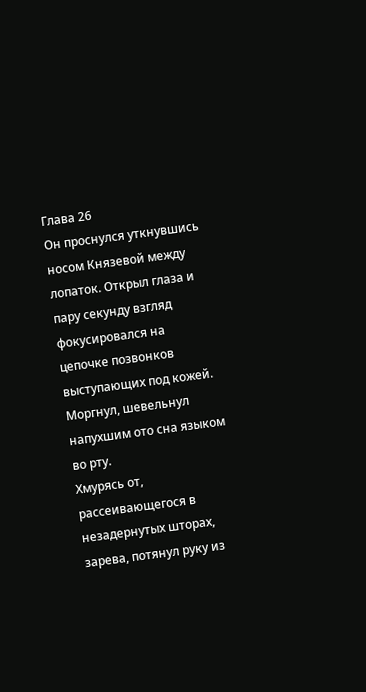Глава 26
Он проснулся уткнувшись носом Князевой между лопаток. Открыл глаза и пару секунду взгляд фокусировался на цепочке позвонков выступающих под кожей.
Моргнул, шевельнул напухшим ото сна языком во рту.
Хмурясь от, рассеивающегося в незадернутых шторах, зарева, потянул руку из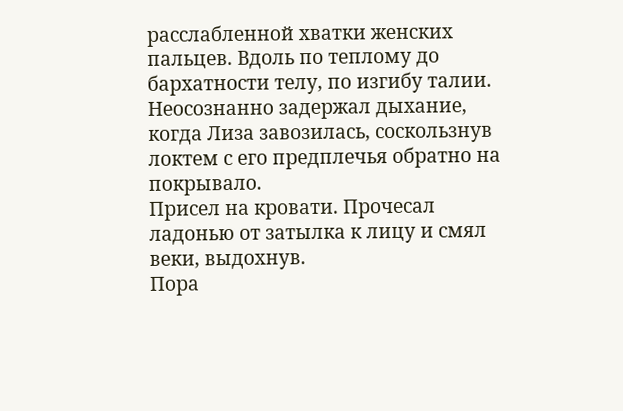расслабленной хватки женских пальцев. Вдоль по теплому до бархатности телу, по изгибу талии. Неосознанно задержал дыхание, когда Лиза завозилась, соскользнув локтем с его предплечья обратно на покрывало.
Присел на кровати. Прочесал ладонью от затылка к лицу и смял веки, выдохнув.
Пора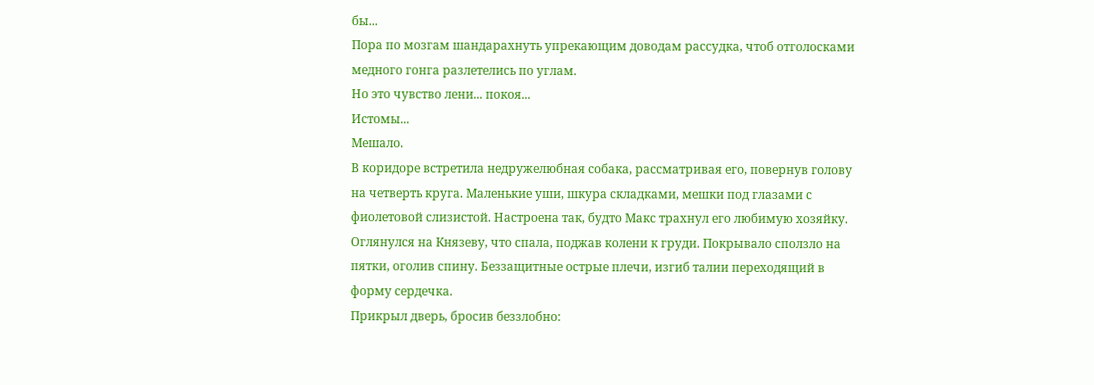бы...
Пора по мозгам шандарахнуть упрекающим доводам рассудка, чтоб отголосками медного гонга разлетелись по углам.
Но это чувство лени... покоя...
Истомы...
Мешало.
В коридоре встретила недружелюбная собака, рассматривая его, повернув голову на четверть круга. Маленькие уши, шкура складками, мешки под глазами с фиолетовой слизистой. Настроена так, будто Макс трахнул его любимую хозяйку.
Оглянулся на Князеву, что спала, поджав колени к груди. Покрывало сползло на пятки, оголив спину. Беззащитные острые плечи, изгиб талии переходящий в форму сердечка.
Прикрыл дверь, бросив беззлобно: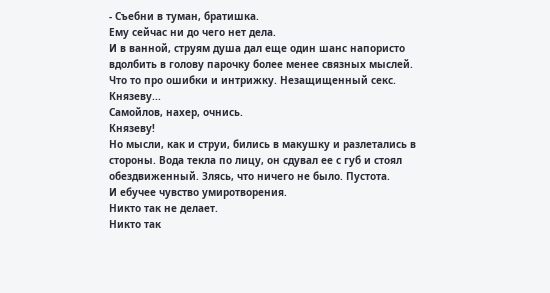- Съебни в туман, братишка.
Ему сейчас ни до чего нет дела.
И в ванной, струям душа дал еще один шанс напористо вдолбить в голову парочку более менее связных мыслей.
Что то про ошибки и интрижку. Незащищенный секс. Князеву...
Самойлов, нахер, очнись.
Князеву!
Но мысли, как и струи, бились в макушку и разлетались в стороны. Вода текла по лицу, он сдувал ее с губ и стоял обездвиженный. Злясь, что ничего не было. Пустота.
И ебучее чувство умиротворения.
Никто так не делает.
Никто так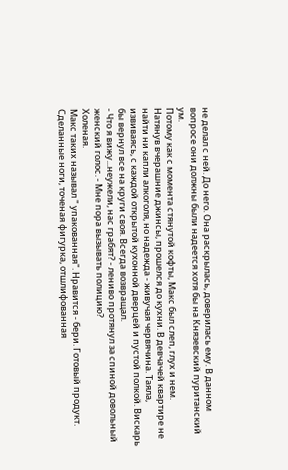не делал с ней. До него. Она раскрылась, доверилась ему. В данном вопросе они должны были надеется хотя бы на Князевский пуританский ум.
Потому как с момента стянутой кофты, Макс был слеп, глух и нем.
Натянув вчерашние джинсы, прошелся до кухни. В девчачей квартире не найти ни капли алкоголя, но надежда - живучая червячина. Таяла, извиваясь, с каждой открытой кухонной дверцей и пустой полкой. Вискарь бы вернул все на круги своя. Всегда возвращал.
- Что я вижу...неужели, нас грабят? - лениво протянул за спиной довольный женский голос. - Мне пора вызывать полицию?
Холеная.
Макс таких называл " упакованная". Нравится - бери. Готовый продукт. Сделанные ноги, точеная фигурка, отшлифованная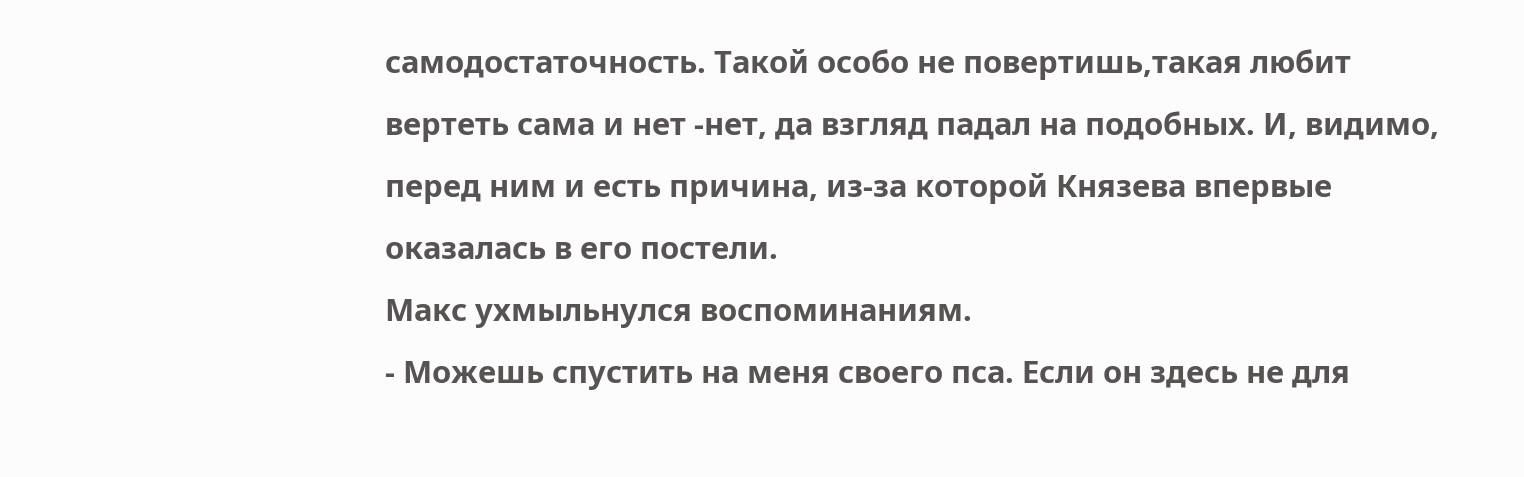самодостаточность. Такой особо не повертишь,такая любит вертеть сама и нет -нет, да взгляд падал на подобных. И, видимо, перед ним и есть причина, из-за которой Князева впервые оказалась в его постели.
Макс ухмыльнулся воспоминаниям.
- Можешь спустить на меня своего пса. Если он здесь не для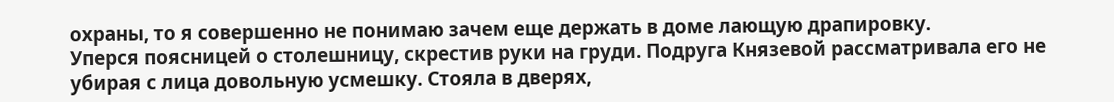охраны, то я совершенно не понимаю зачем еще держать в доме лающую драпировку.
Уперся поясницей о столешницу, скрестив руки на груди. Подруга Князевой рассматривала его не убирая с лица довольную усмешку. Стояла в дверях,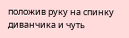положив руку на спинку диванчика и чуть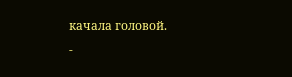качала головой.
-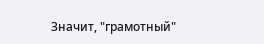Значит, "грамотный"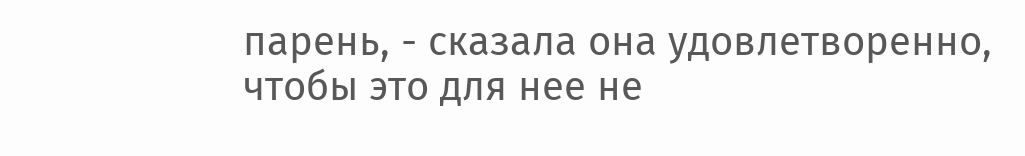парень, - сказала она удовлетворенно, чтобы это для нее не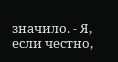значило. - Я, если честно,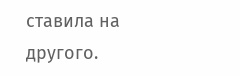ставила на другого.